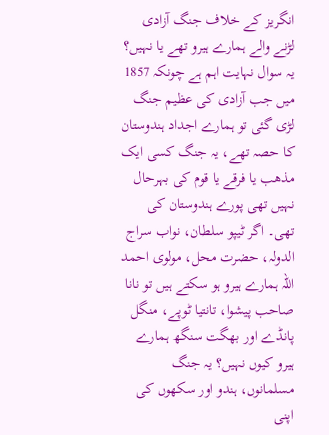انگریز کے خلاف جنگ آزادی لڑنے والے ہمارے ہیرو تھے یا نہیں؟ یہ سوال نہایت اہم ہے چونکہ 1857 میں جب آزادی کی عظیم جنگ لڑی گئی تو ہمارے اجداد ہندوستان کا حصہ تھے، یہ جنگ کسی ایک مذھب یا فرقے یا قوم کی بہرحال نہیں تھی پورے ہندوستان کی تھی۔ اگر ٹیپو سلطان، نواب سراج الدولہ، حضرت محل، مولوی احمد اللہ ہمارے ہیرو ہو سکتے ہیں تو نانا صاحب پیشوا، تانتیا ٹوپے، منگل پانڈے اور بھگت سنگھ ہمارے ہیرو کیوں نہیں؟ یہ جنگ مسلمانوں، ہندو اور سکھوں کی اپنی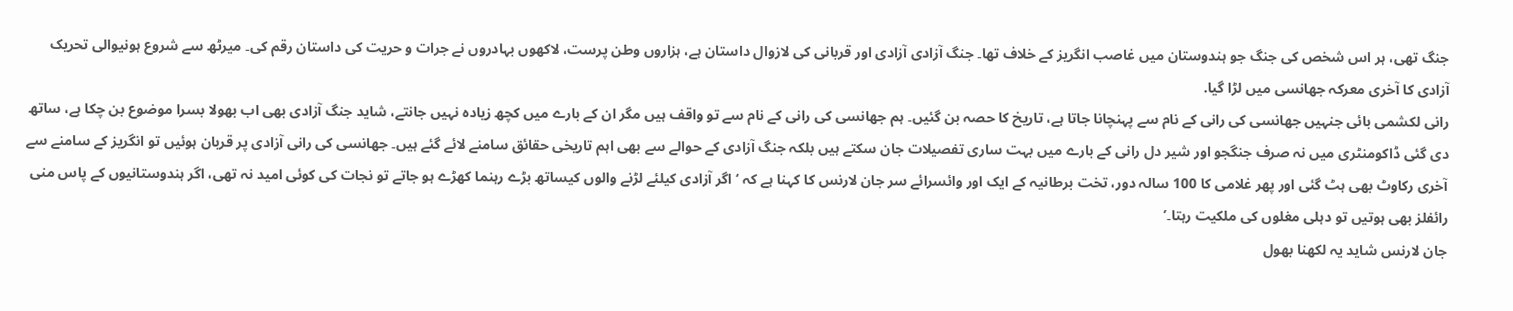جنگ تھی، ہر اس شخص کی جنگ جو ہندوستان میں غاصب انگریز کے خلاف تھا۔ جنگ آزادی آزادی اور قربانی کی لازوال داستان ہے، ہزاروں وطن پرست، لاکھوں بہادروں نے جرات و حریت کی داستان رقم کی۔ میرٹھ سے شروع ہونیوالی تحریک آزادی کا آخری معرکہ جھانسی میں لڑا گیا.
رانی لکشمی بائی جنہیں جھانسی کی رانی کے نام سے پہنچانا جاتا ہے، تاریخ کا حصہ بن گئیں۔ ہم جھانسی کی رانی کے نام سے تو واقف ہیں مگر ان کے بارے میں کچھ زیادہ نہیں جانتے، شاید جنگ آزادی بھی اب بھولا بسرا موضوع بن چکا ہے، ساتھ دی گئی ڈاکومنٹری میں نہ صرف جنگجو اور شیر دل رانی کے بارے میں بہت ساری تفصیلات جان سکتے ہیں بلکہ جنگ آزادی کے حوالے سے بھی اہم تاریخی حقائق سامنے لائے گئے ہیں۔ جھانسی کی رانی آزادی پر قربان ہوئیں تو انگریز کے سامنے سے آخری رکاوٹ بھی ہٹ گئی اور پھر غلامی کا 100 سالہ دور، تخت برطانیہ کے ایک اور وائسرائے سر جان لارنس کا کہنا ہے کہ ‘اگر آزادی کیلئے لڑنے والوں کیساتھ بڑے رہنما کھڑے ہو جاتے تو نجات کی کوئی امید نہ تھی، اگر ہندوستانیوں کے پاس منی رائفلز بھی ہوتیں تو دہلی مغلوں کی ملکیت رہتا۔’
جان لارنس شاید یہ لکھنا بھول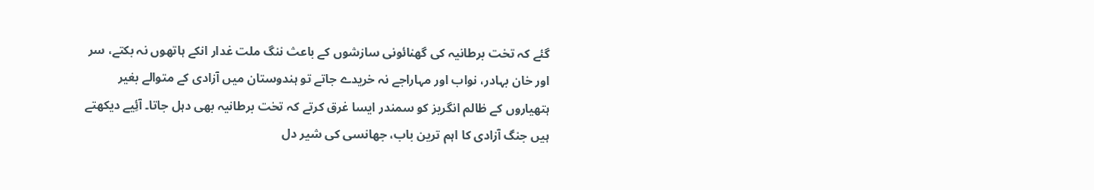گئے کہ تخت برطانیہ کی گھنائونی سازشوں کے باعث ننگ ملت غدار انکے ہاتھوں نہ بکتے، سر اور خان بہادر، نواب اور مہاراجے نہ خریدے جاتے تو ہندوستان میں آزادی کے متوالے بغیر ہتھیاروں کے ظالم انگریز کو سمندر ایسا غرق کرتے کہ تخت برطانیہ بھی دہل جاتا۔ آئِیے دیکھتے ہیں جنگ آزادی کا اہم ترین باب، جھانسی کی شیر دل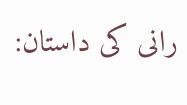رانی کی داستان: